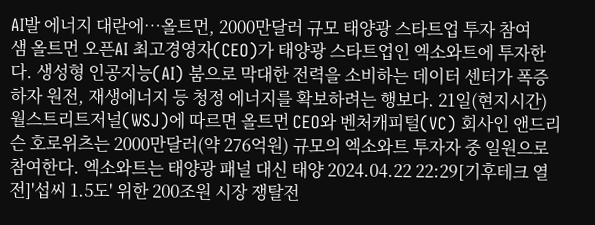AI발 에너지 대란에…올트먼, 2000만달러 규모 태양광 스타트업 투자 참여
샘 올트먼 오픈AI 최고경영자(CEO)가 태양광 스타트업인 엑소와트에 투자한다. 생성형 인공지능(AI) 붐으로 막대한 전력을 소비하는 데이터 센터가 폭증하자 원전, 재생에너지 등 청정 에너지를 확보하려는 행보다. 21일(현지시간) 월스트리트저널(WSJ)에 따르면 올트먼 CEO와 벤처캐피털(VC) 회사인 앤드리슨 호로위츠는 2000만달러(약 276억원) 규모의 엑소와트 투자자 중 일원으로 참여한다. 엑소와트는 태양광 패널 대신 태양 2024.04.22 22:29[기후테크 열전]'섭씨 1.5도' 위한 200조원 시장 쟁탈전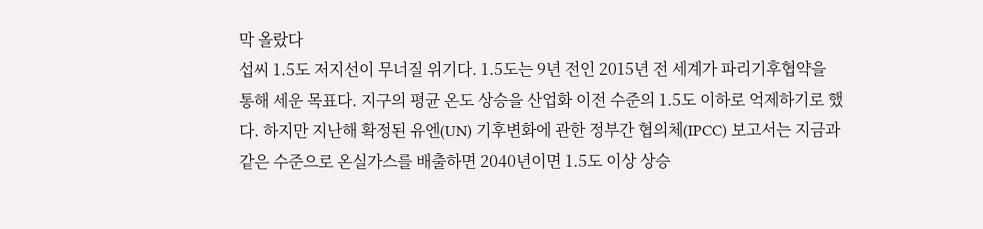막 올랐다
섭씨 1.5도 저지선이 무너질 위기다. 1.5도는 9년 전인 2015년 전 세계가 파리기후협약을 통해 세운 목표다. 지구의 평균 온도 상승을 산업화 이전 수준의 1.5도 이하로 억제하기로 했다. 하지만 지난해 확정된 유엔(UN) 기후변화에 관한 정부간 협의체(IPCC) 보고서는 지금과 같은 수준으로 온실가스를 배출하면 2040년이면 1.5도 이상 상승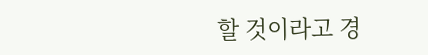할 것이라고 경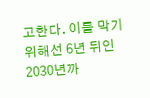고한다. 이를 막기 위해선 6년 뒤인 2030년까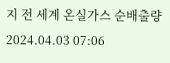지 전 세계 온실가스 순배출량 2024.04.03 07:06